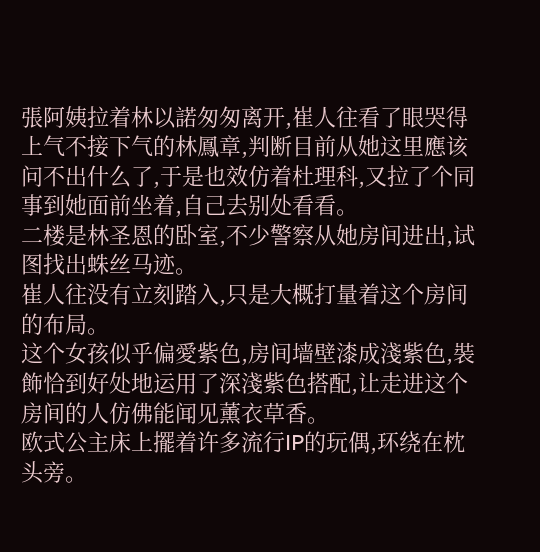張阿姨拉着林以諾匆匆离开,崔人往看了眼哭得上气不接下气的林鳳章,判断目前从她这里應该问不出什么了,于是也效仿着杜理科,又拉了个同事到她面前坐着,自己去别处看看。
二楼是林圣恩的卧室,不少警察从她房间进出,试图找出蛛丝马迹。
崔人往没有立刻踏入,只是大概打量着这个房间的布局。
这个女孩似乎偏愛紫色,房间墙壁漆成淺紫色,裝飾恰到好处地运用了深淺紫色搭配,让走进这个房间的人仿佛能闻见薰衣草香。
欧式公主床上擺着许多流行IP的玩偶,环绕在枕头旁。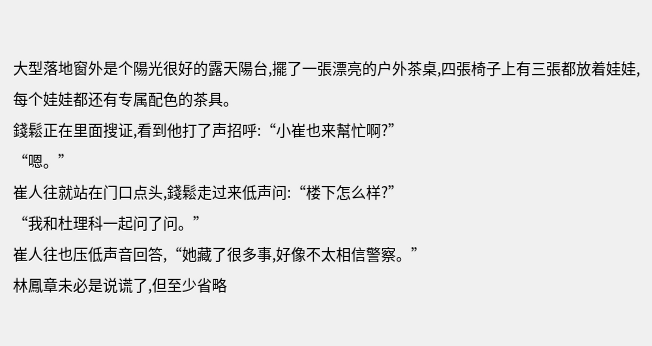大型落地窗外是个陽光很好的露天陽台,擺了一張漂亮的户外茶桌,四張椅子上有三張都放着娃娃,每个娃娃都还有专属配色的茶具。
錢鬆正在里面搜证,看到他打了声招呼:“小崔也来幫忙啊?”
“嗯。”
崔人往就站在门口点头,錢鬆走过来低声问:“楼下怎么样?”
“我和杜理科一起问了问。”
崔人往也压低声音回答,“她藏了很多事,好像不太相信警察。”
林鳳章未必是说谎了,但至少省略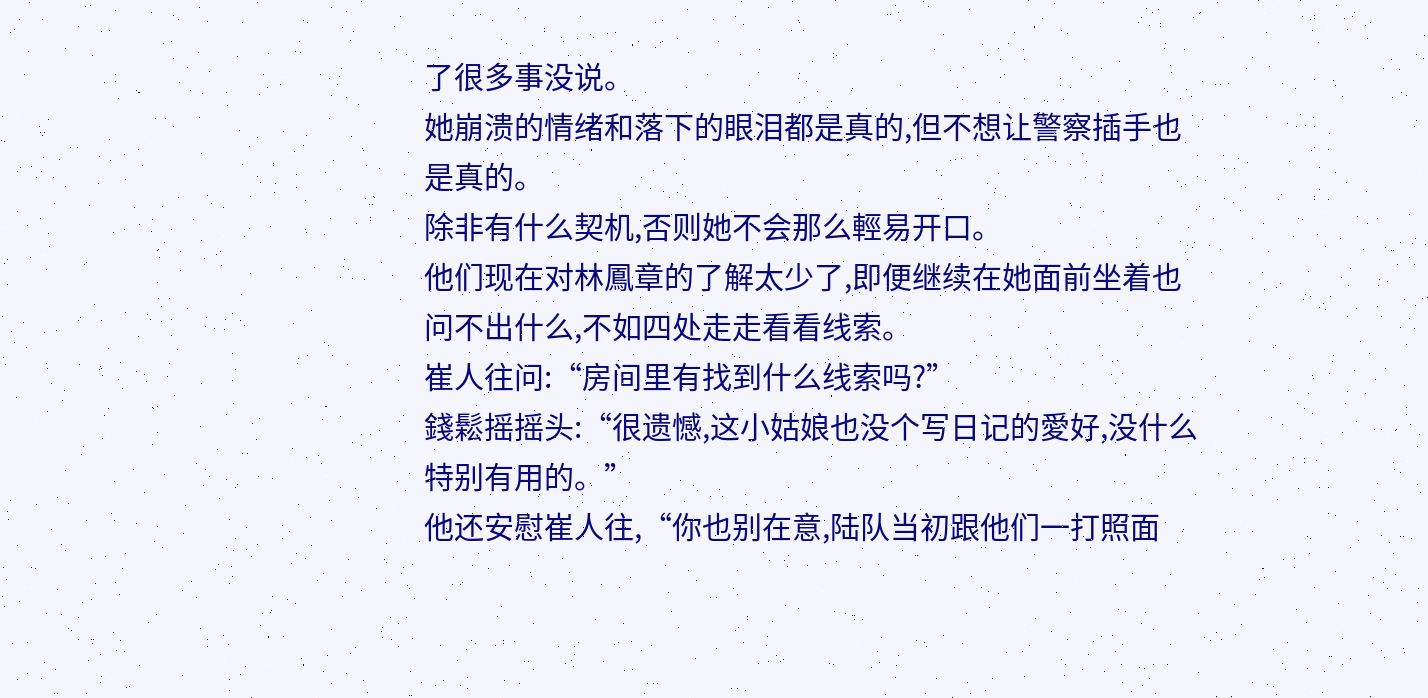了很多事没说。
她崩溃的情绪和落下的眼泪都是真的,但不想让警察插手也是真的。
除非有什么契机,否则她不会那么輕易开口。
他们现在对林鳳章的了解太少了,即便继续在她面前坐着也问不出什么,不如四处走走看看线索。
崔人往问:“房间里有找到什么线索吗?”
錢鬆摇摇头:“很遗憾,这小姑娘也没个写日记的愛好,没什么特别有用的。”
他还安慰崔人往,“你也别在意,陆队当初跟他们一打照面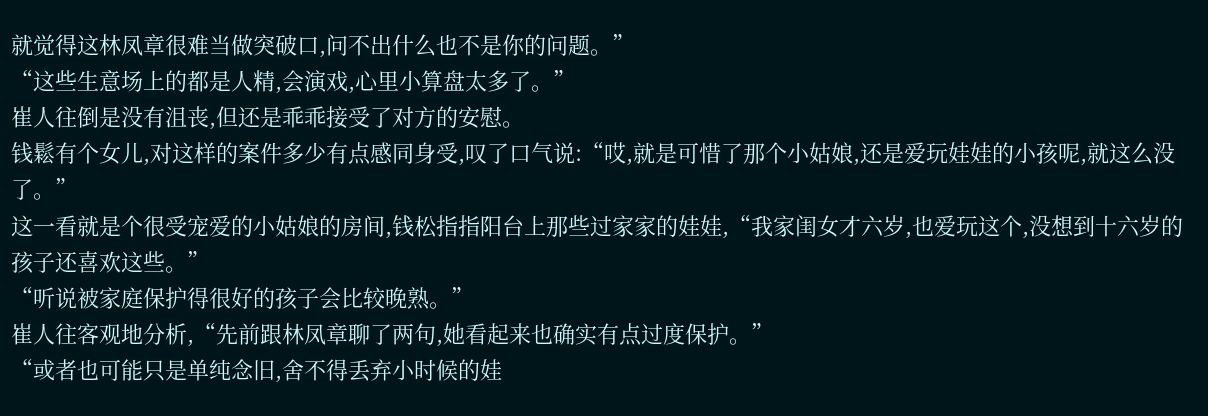就觉得这林凤章很难当做突破口,问不出什么也不是你的问题。”
“这些生意场上的都是人精,会演戏,心里小算盘太多了。”
崔人往倒是没有沮丧,但还是乖乖接受了对方的安慰。
钱鬆有个女儿,对这样的案件多少有点感同身受,叹了口气说:“哎,就是可惜了那个小姑娘,还是爱玩娃娃的小孩呢,就这么没了。”
这一看就是个很受宠爱的小姑娘的房间,钱松指指阳台上那些过家家的娃娃,“我家闺女才六岁,也爱玩这个,没想到十六岁的孩子还喜欢这些。”
“听说被家庭保护得很好的孩子会比较晚熟。”
崔人往客观地分析,“先前跟林凤章聊了两句,她看起来也确实有点过度保护。”
“或者也可能只是单纯念旧,舍不得丢弃小时候的娃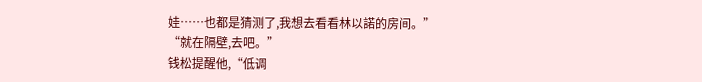娃……也都是猜测了,我想去看看林以諾的房间。”
“就在隔壁,去吧。”
钱松提醒他,“低调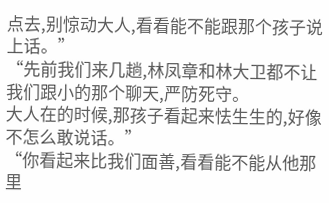点去,别惊动大人,看看能不能跟那个孩子说上话。”
“先前我们来几趟,林凤章和林大卫都不让我们跟小的那个聊天,严防死守。
大人在的时候,那孩子看起来怯生生的,好像不怎么敢说话。”
“你看起来比我们面善,看看能不能从他那里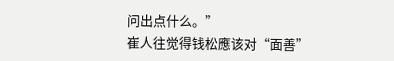问出点什么。”
崔人往觉得钱松應该对“面善”